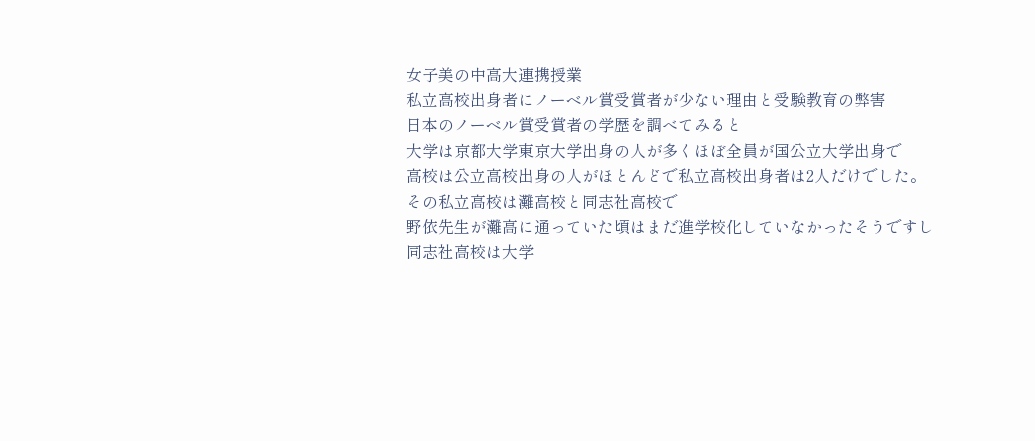女子美の中高大連携授業
私立高校出身者にノーベル賞受賞者が少ない理由と受験教育の弊害
日本のノーベル賞受賞者の学歴を調べてみると
大学は京都大学東京大学出身の人が多くほぼ全員が国公立大学出身で
高校は公立高校出身の人がほとんどで私立高校出身者は2人だけでした。
その私立高校は灘高校と同志社高校で
野依先生が灘高に通っていた頃はまだ進学校化していなかったそうですし
同志社高校は大学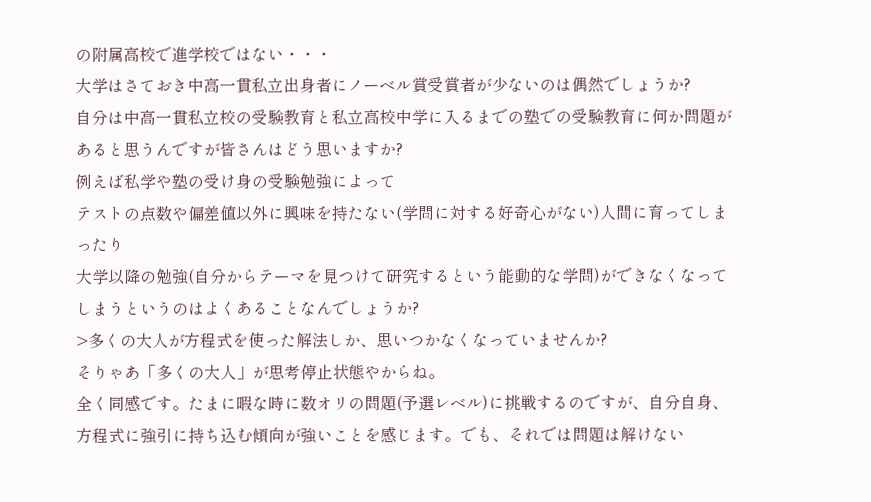の附属高校で進学校ではない・・・
大学はさておき中高一貫私立出身者にノーベル賞受賞者が少ないのは偶然でしょうか?
自分は中高一貫私立校の受験教育と私立高校中学に入るまでの塾での受験教育に何か問題があると思うんですが皆さんはどう思いますか?
例えば私学や塾の受け身の受験勉強によって
テストの点数や偏差値以外に興味を持たない(学問に対する好奇心がない)人間に育ってしまったり
大学以降の勉強(自分からテーマを見つけて研究するという能動的な学問)ができなくなってしまうというのはよくあることなんでしょうか?
>多くの大人が方程式を使った解法しか、思いつかなくなっていませんか?
そりゃあ「多くの大人」が思考停止状態やからね。
全く同感です。たまに暇な時に数オリの問題(予選レベル)に挑戦するのですが、自分自身、方程式に強引に持ち込む傾向が強いことを感じます。でも、それでは問題は解けない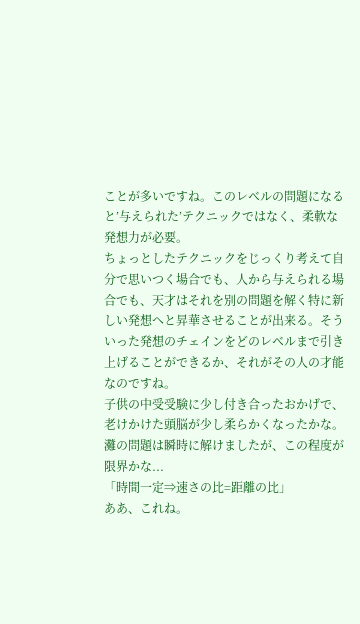ことが多いですね。このレベルの問題になると’与えられた’テクニックではなく、柔軟な発想力が必要。
ちょっとしたテクニックをじっくり考えて自分で思いつく場合でも、人から与えられる場合でも、天才はそれを別の問題を解く特に新しい発想へと昇華させることが出来る。そういった発想のチェインをどのレベルまで引き上げることができるか、それがその人の才能なのですね。
子供の中受受験に少し付き合ったおかげで、老けかけた頭脳が少し柔らかくなったかな。灘の問題は瞬時に解けましたが、この程度が限界かな...
「時間一定⇒速さの比=距離の比」
ああ、これね。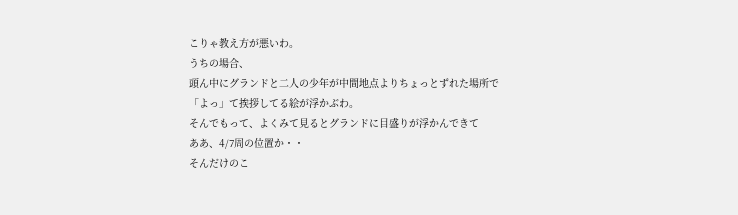こりゃ教え方が悪いわ。
うちの場合、
頭ん中にグランドと二人の少年が中間地点よりちょっとずれた場所で
「よっ」て挨拶してる絵が浮かぶわ。
そんでもって、よくみて見るとグランドに目盛りが浮かんできて
ああ、4/7周の位置か・・
そんだけのこ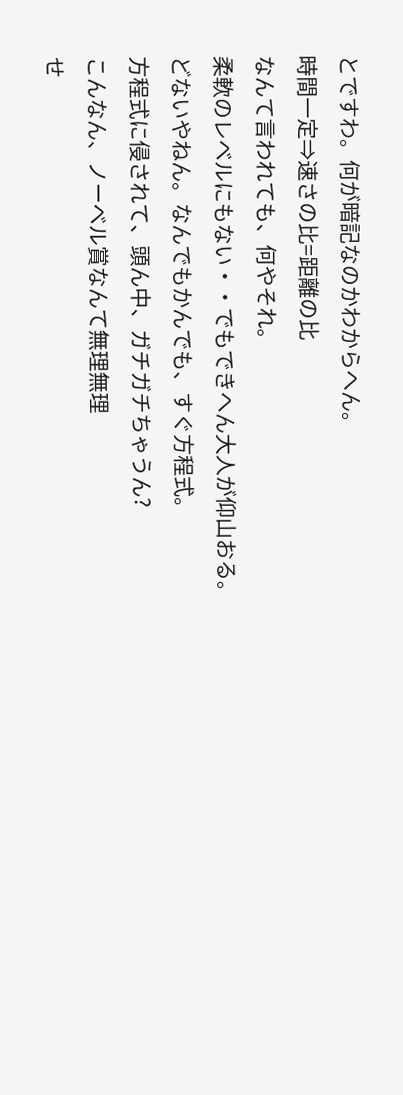とですわ。何が暗記なのかわからへん。
時間一定⇒速さの比=距離の比
なんて言われても、何やそれ。
柔軟のレベルにもない・・でもできへん大人が仰山おる。
どないやねん。なんでもかんでも、すぐ方程式。
方程式に侵されて、頭ん中、ガチガチちゃうん?
こんなん、ノーベル賞なんて無理無理
せ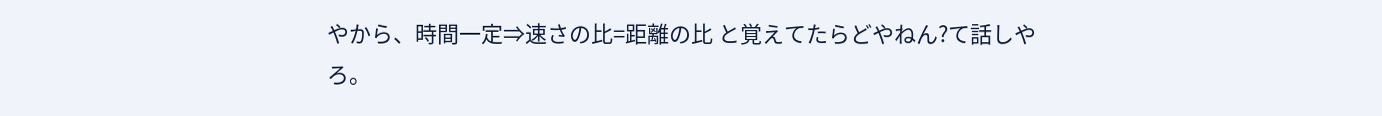やから、時間一定⇒速さの比=距離の比 と覚えてたらどやねん?て話しやろ。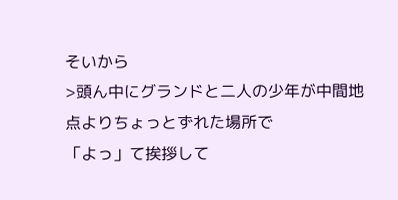そいから
>頭ん中にグランドと二人の少年が中間地点よりちょっとずれた場所で
「よっ」て挨拶して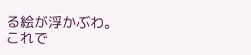る絵が浮かぶわ。
これで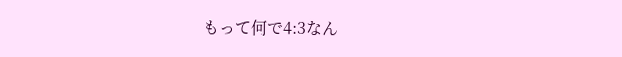もって何で4:3なん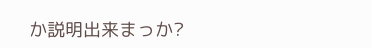か説明出来まっか?